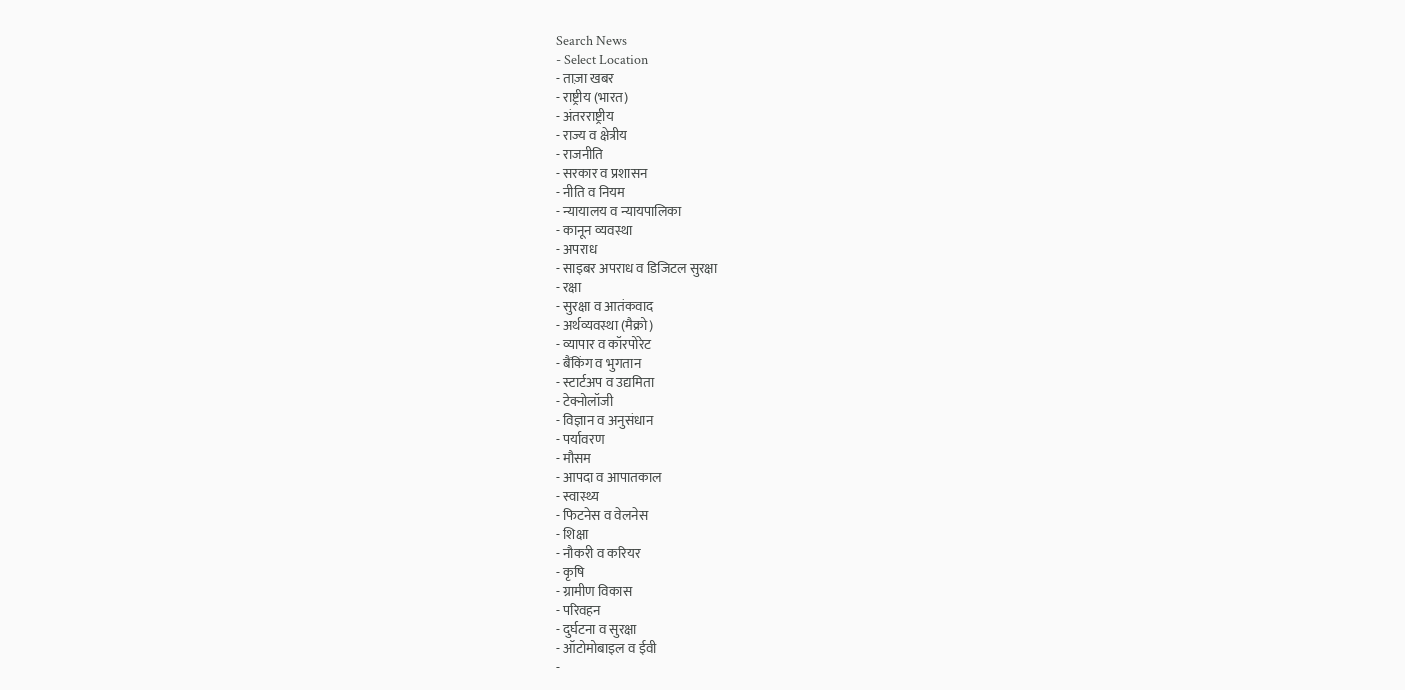Search News
- Select Location
- ताज़ा खबर
- राष्ट्रीय (भारत)
- अंतरराष्ट्रीय
- राज्य व क्षेत्रीय
- राजनीति
- सरकार व प्रशासन
- नीति व नियम
- न्यायालय व न्यायपालिका
- कानून व्यवस्था
- अपराध
- साइबर अपराध व डिजिटल सुरक्षा
- रक्षा
- सुरक्षा व आतंकवाद
- अर्थव्यवस्था (मैक्रो)
- व्यापार व कॉरपोरेट
- बैंकिंग व भुगतान
- स्टार्टअप व उद्यमिता
- टेक्नोलॉजी
- विज्ञान व अनुसंधान
- पर्यावरण
- मौसम
- आपदा व आपातकाल
- स्वास्थ्य
- फिटनेस व वेलनेस
- शिक्षा
- नौकरी व करियर
- कृषि
- ग्रामीण विकास
- परिवहन
- दुर्घटना व सुरक्षा
- ऑटोमोबाइल व ईवी
-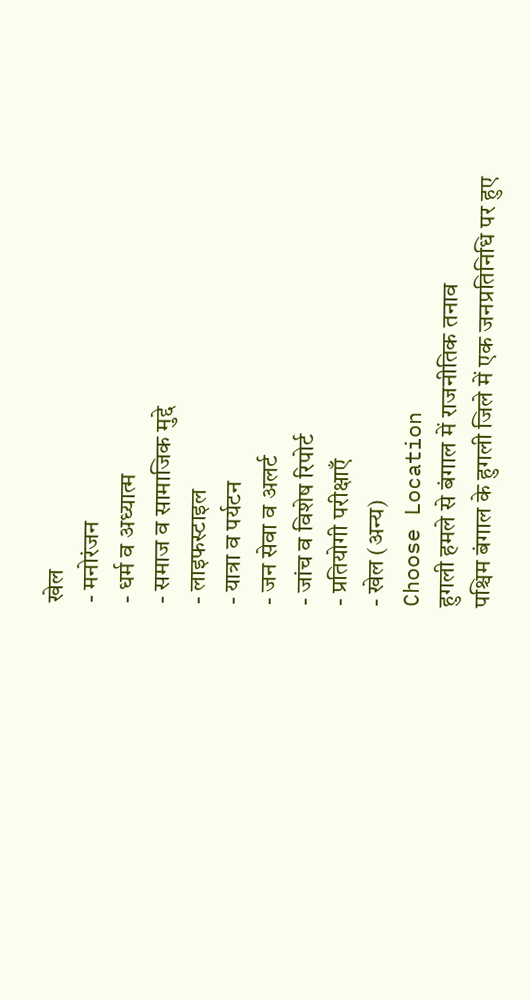खेल
- मनोरंजन
- धर्म व अध्यात्म
- समाज व सामाजिक मुद्दे
- लाइफस्टाइल
- यात्रा व पर्यटन
- जन सेवा व अलर्ट
- जांच व विशेष रिपोर्ट
- प्रतियोगी परीक्षाएँ
- खेल (अन्य)
Choose Location
हुगली हमले से बंगाल में राजनीतिक तनाव
पश्चिम बंगाल के हुगली जिले में एक जनप्रतिनिधि पर हुए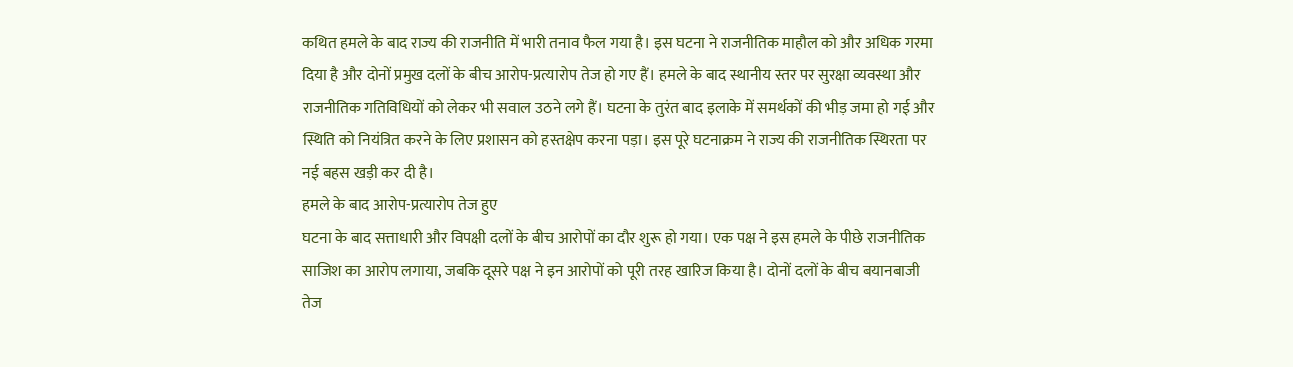कथित हमले के बाद राज्य की राजनीति में भारी तनाव फैल गया है। इस घटना ने राजनीतिक माहौल को और अधिक गरमा दिया है और दोनों प्रमुख दलों के बीच आरोप-प्रत्यारोप तेज हो गए हैं। हमले के बाद स्थानीय स्तर पर सुरक्षा व्यवस्था और राजनीतिक गतिविधियों को लेकर भी सवाल उठने लगे हैं। घटना के तुरंत बाद इलाके में समर्थकों की भीड़ जमा हो गई और स्थिति को नियंत्रित करने के लिए प्रशासन को हस्तक्षेप करना पड़ा। इस पूरे घटनाक्रम ने राज्य की राजनीतिक स्थिरता पर नई बहस खड़ी कर दी है।
हमले के बाद आरोप-प्रत्यारोप तेज हुए
घटना के बाद सत्ताधारी और विपक्षी दलों के बीच आरोपों का दौर शुरू हो गया। एक पक्ष ने इस हमले के पीछे राजनीतिक साजिश का आरोप लगाया, जबकि दूसरे पक्ष ने इन आरोपों को पूरी तरह खारिज किया है। दोनों दलों के बीच बयानबाजी तेज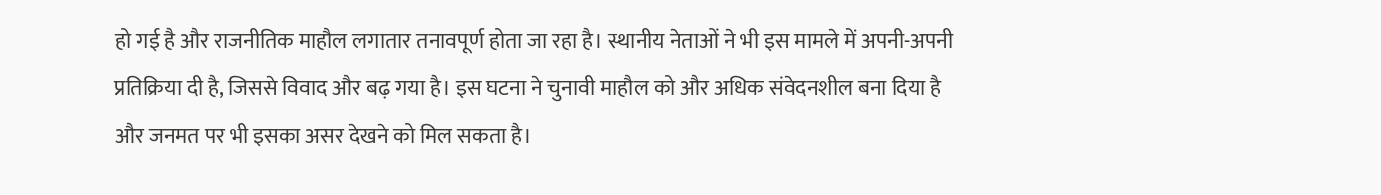हो गई है और राजनीतिक माहौल लगातार तनावपूर्ण होता जा रहा है। स्थानीय नेताओं ने भी इस मामले में अपनी-अपनी प्रतिक्रिया दी है, जिससे विवाद और बढ़ गया है। इस घटना ने चुनावी माहौल को और अधिक संवेदनशील बना दिया है और जनमत पर भी इसका असर देखने को मिल सकता है।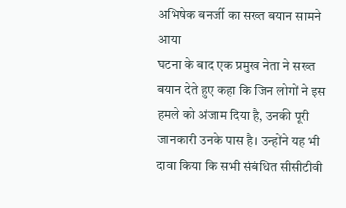अभिषेक बनर्जी का सख्त बयान सामने आया
घटना के बाद एक प्रमुख नेता ने सख्त बयान देते हुए कहा कि जिन लोगों ने इस हमले को अंजाम दिया है, उनकी पूरी जानकारी उनके पास है। उन्होंने यह भी दावा किया कि सभी संबंधित सीसीटीवी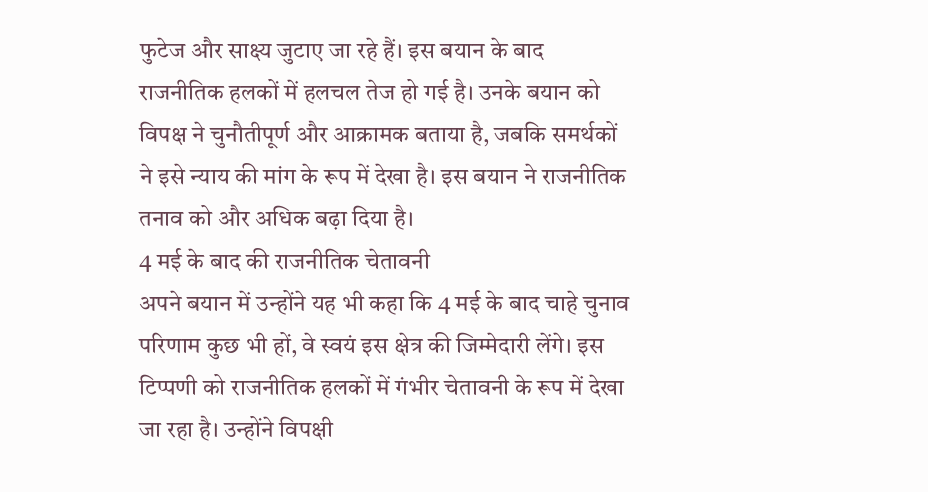फुटेज और साक्ष्य जुटाए जा रहे हैं। इस बयान के बाद राजनीतिक हलकों में हलचल तेज हो गई है। उनके बयान को विपक्ष ने चुनौतीपूर्ण और आक्रामक बताया है, जबकि समर्थकों ने इसे न्याय की मांग के रूप में देखा है। इस बयान ने राजनीतिक तनाव को और अधिक बढ़ा दिया है।
4 मई के बाद की राजनीतिक चेतावनी
अपने बयान में उन्होंने यह भी कहा कि 4 मई के बाद चाहे चुनाव परिणाम कुछ भी हों, वे स्वयं इस क्षेत्र की जिम्मेदारी लेंगे। इस टिप्पणी को राजनीतिक हलकों में गंभीर चेतावनी के रूप में देखा जा रहा है। उन्होंने विपक्षी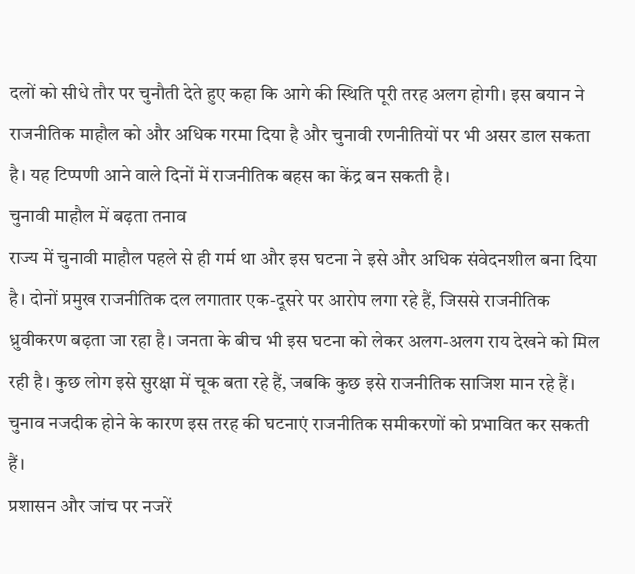दलों को सीधे तौर पर चुनौती देते हुए कहा कि आगे की स्थिति पूरी तरह अलग होगी। इस बयान ने राजनीतिक माहौल को और अधिक गरमा दिया है और चुनावी रणनीतियों पर भी असर डाल सकता है। यह टिप्पणी आने वाले दिनों में राजनीतिक बहस का केंद्र बन सकती है।
चुनावी माहौल में बढ़ता तनाव
राज्य में चुनावी माहौल पहले से ही गर्म था और इस घटना ने इसे और अधिक संवेदनशील बना दिया है। दोनों प्रमुख राजनीतिक दल लगातार एक-दूसरे पर आरोप लगा रहे हैं, जिससे राजनीतिक ध्रुवीकरण बढ़ता जा रहा है। जनता के बीच भी इस घटना को लेकर अलग-अलग राय देखने को मिल रही है। कुछ लोग इसे सुरक्षा में चूक बता रहे हैं, जबकि कुछ इसे राजनीतिक साजिश मान रहे हैं। चुनाव नजदीक होने के कारण इस तरह की घटनाएं राजनीतिक समीकरणों को प्रभावित कर सकती हैं।
प्रशासन और जांच पर नजरें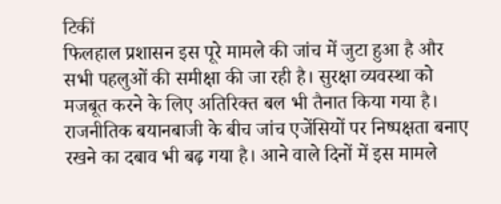टिकीं
फिलहाल प्रशासन इस पूरे मामले की जांच में जुटा हुआ है और सभी पहलुओं की समीक्षा की जा रही है। सुरक्षा व्यवस्था को मजबूत करने के लिए अतिरिक्त बल भी तैनात किया गया है। राजनीतिक बयानबाजी के बीच जांच एजेंसियों पर निष्पक्षता बनाए रखने का दबाव भी बढ़ गया है। आने वाले दिनों में इस मामले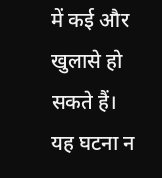में कई और खुलासे हो सकते हैं। यह घटना न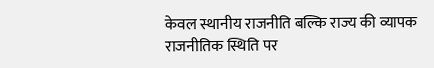केवल स्थानीय राजनीति बल्कि राज्य की व्यापक राजनीतिक स्थिति पर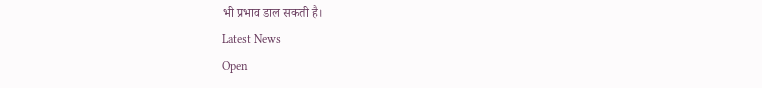भी प्रभाव डाल सकती है।
Latest News
Open